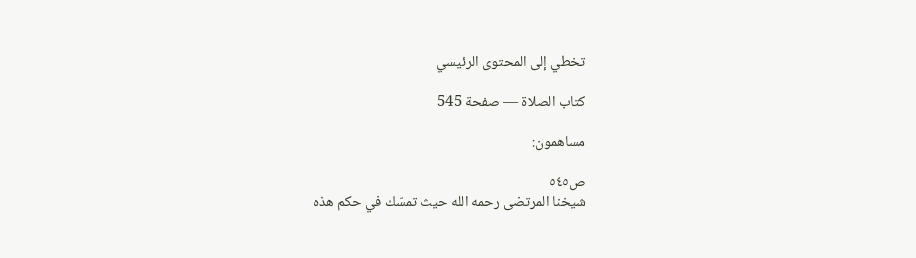تخطي إلى المحتوى الرئيسي

كتاب الصلاة — صفحة 545

مساهمون:

ص٥٤٥
شيخنا المرتضى رحمه الله حيث تمسّك في حكم هذه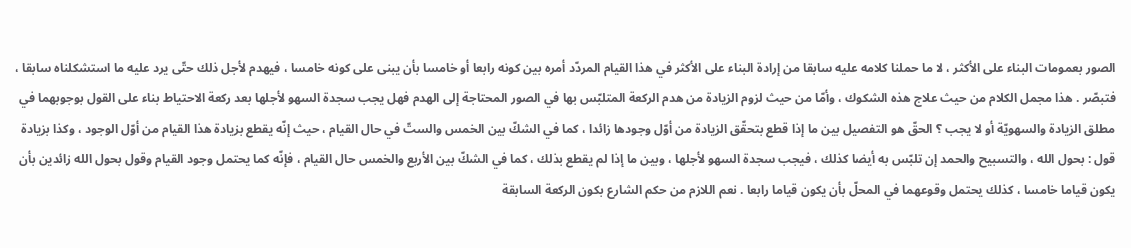الصور بعمومات البناء على الأكثر ، لا ما حملنا كلامه عليه سابقا من إرادة البناء على الأكثر في هذا القيام المردّد أمره بين كونه رابعا أو خامسا بأن يبنى على كونه خامسا ، فيهدم لأجل ذلك حتّى يرد عليه ما استشكلناه سابقا ، فتبصّر . هذا مجمل الكلام من حيث علاج هذه الشكوك ، وأمّا من حيث لزوم الزيادة من هدم الركعة المتلبّس بها في الصور المحتاجة إلى الهدم فهل يجب سجدة السهو لأجلها بعد ركعة الاحتياط بناء على القول بوجوبهما في مطلق الزيادة والسهويّة أو لا يجب ؟ الحقّ هو التفصيل بين ما إذا قطع بتحقّق الزيادة من أوّل وجودها زائدا ، كما في الشكّ بين الخمس والستّ في حال القيام ، حيث إنّه يقطع بزيادة هذا القيام من أوّل الوجود ، وكذا بزيادة قول : بحول الله ، والتسبيح والحمد إن تلبّس به أيضا كذلك ، فيجب سجدة السهو لأجلها ، وبين ما إذا لم يقطع بذلك ، كما في الشكّ بين الأربع والخمس حال القيام ، فإنّه كما يحتمل وجود القيام وقول بحول الله زائدين بأن يكون قياما خامسا ، كذلك يحتمل وقوعهما في المحلّ بأن يكون قياما رابعا . نعم اللازم من حكم الشارع بكون الركعة السابقة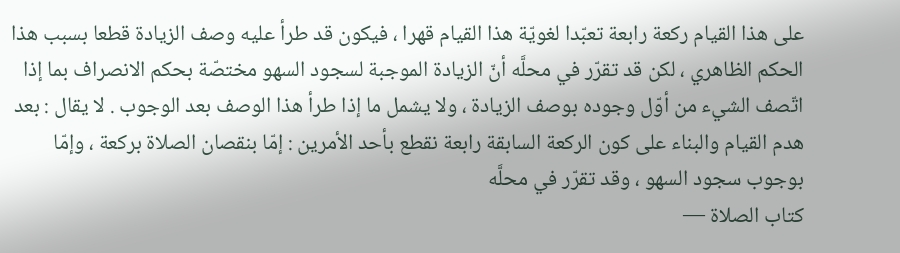على هذا القيام ركعة رابعة تعبّدا لغويّة هذا القيام قهرا ، فيكون قد طرأ عليه وصف الزيادة قطعا بسبب هذا الحكم الظاهري ، لكن قد تقرّر في محلَّه أنّ الزيادة الموجبة لسجود السهو مختصّة بحكم الانصراف بما إذا اتّصف الشيء من أوّل وجوده بوصف الزيادة ، ولا يشمل ما إذا طرأ هذا الوصف بعد الوجوب . لا يقال : بعد هدم القيام والبناء على كون الركعة السابقة رابعة نقطع بأحد الأمرين : إمّا بنقصان الصلاة بركعة ، وإمّا بوجوب سجود السهو ، وقد تقرّر في محلَّه
كتاب الصلاة —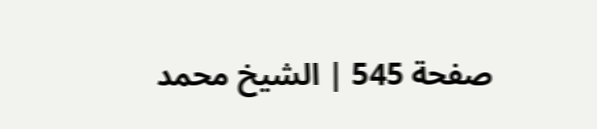صفحة 545 | الشيخ محمد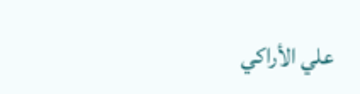علي الأراكي